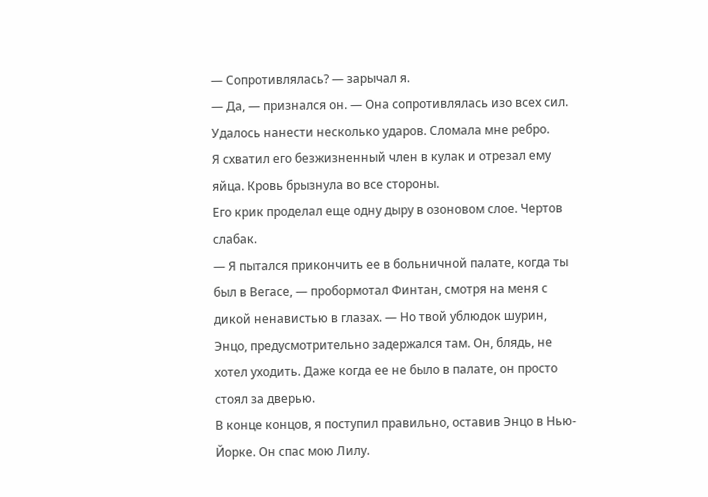— Сопротивлялась? — зарычал я.
— Да, — признался он. — Она сопротивлялась изо всех сил. Удалось нанести несколько ударов. Сломала мне ребро.
Я схватил его безжизненный член в кулак и отрезал ему яйца. Кровь брызнула во все стороны.
Его крик проделал еще одну дыру в озоновом слое. Чертов слабак.
— Я пытался прикончить ее в больничной палате, когда ты был в Вегасе, — пробормотал Финтан, смотря на меня с дикой ненавистью в глазах. — Но твой ублюдок шурин, Энцо, предусмотрительно задержался там. Он, блядь, не хотел уходить. Даже когда ее не было в палате, он просто стоял за дверью.
В конце концов, я поступил правильно, оставив Энцо в Нью-Йорке. Он спас мою Лилу.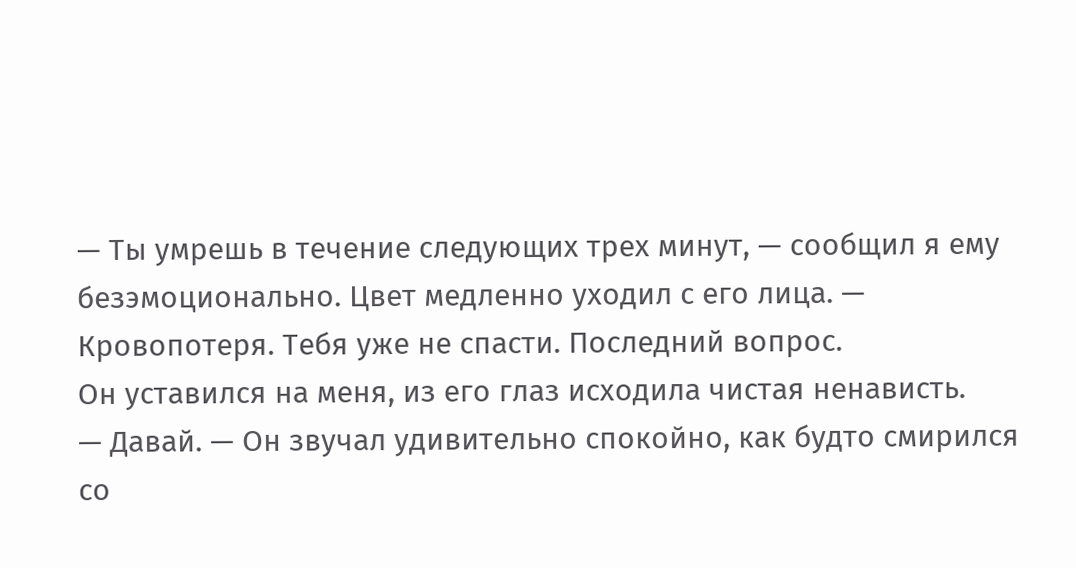— Ты умрешь в течение следующих трех минут, — сообщил я ему безэмоционально. Цвет медленно уходил с его лица. — Кровопотеря. Тебя уже не спасти. Последний вопрос.
Он уставился на меня, из его глаз исходила чистая ненависть.
— Давай. — Он звучал удивительно спокойно, как будто смирился со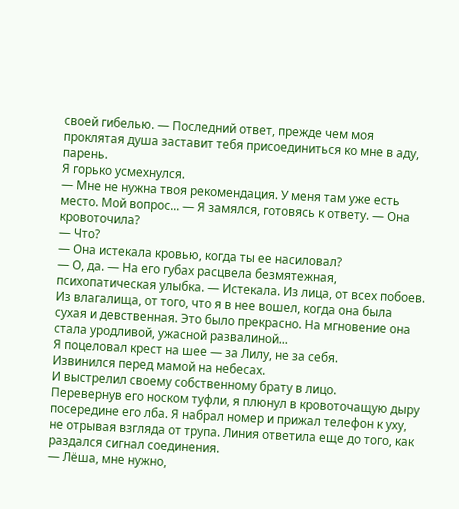своей гибелью. — Последний ответ, прежде чем моя проклятая душа заставит тебя присоединиться ко мне в аду, парень.
Я горько усмехнулся.
— Мне не нужна твоя рекомендация. У меня там уже есть место. Мой вопрос... — Я замялся, готовясь к ответу. — Она кровоточила?
— Что?
— Она истекала кровью, когда ты ее насиловал?
— О, да. — На его губах расцвела безмятежная, психопатическая улыбка. — Истекала. Из лица, от всех побоев. Из влагалища, от того, что я в нее вошел, когда она была сухая и девственная. Это было прекрасно. На мгновение она стала уродливой, ужасной развалиной...
Я поцеловал крест на шее — за Лилу, не за себя.
Извинился перед мамой на небесах.
И выстрелил своему собственному брату в лицо.
Перевернув его носком туфли, я плюнул в кровоточащую дыру посередине его лба. Я набрал номер и прижал телефон к уху, не отрывая взгляда от трупа. Линия ответила еще до того, как раздался сигнал соединения.
— Лёша, мне нужно,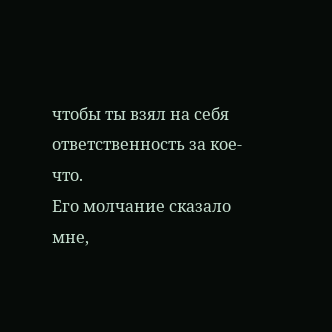чтобы ты взял на себя ответственность за кое-что.
Его молчание сказало мне,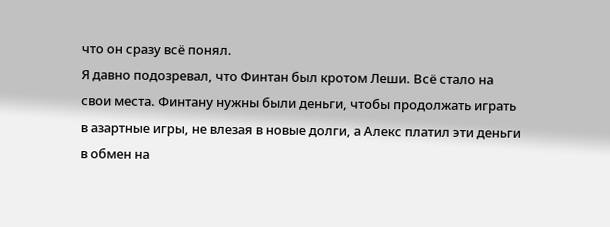что он сразу всё понял.
Я давно подозревал, что Финтан был кротом Леши. Всё стало на свои места. Финтану нужны были деньги, чтобы продолжать играть в азартные игры, не влезая в новые долги, а Алекс платил эти деньги в обмен на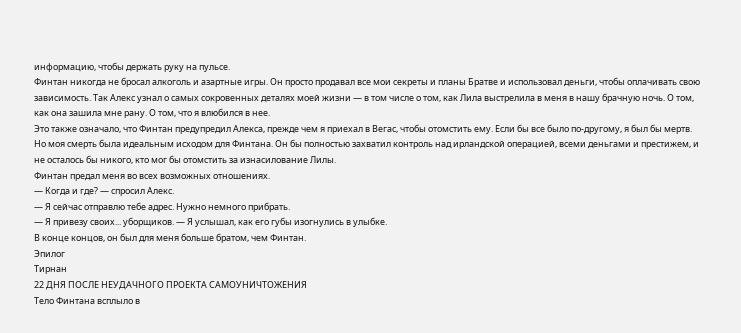информацию, чтобы держать руку на пульсе.
Финтан никогда не бросал алкоголь и азартные игры. Он просто продавал все мои секреты и планы Братве и использовал деньги, чтобы оплачивать свою зависимость. Так Алекс узнал о самых сокровенных деталях моей жизни — в том числе о том, как Лила выстрелила в меня в нашу брачную ночь. О том, как она зашила мне рану. О том, что я влюбился в нее.
Это также означало, что Финтан предупредил Алекса, прежде чем я приехал в Вегас, чтобы отомстить ему. Если бы все было по-другому, я был бы мертв.
Но моя смерть была идеальным исходом для Финтана. Он бы полностью захватил контроль над ирландской операцией, всеми деньгами и престижем, и не осталось бы никого, кто мог бы отомстить за изнасилование Лилы.
Финтан предал меня во всех возможных отношениях.
— Когда и где? — спросил Алекс.
— Я сейчас отправлю тебе адрес. Нужно немного прибрать.
— Я привезу своих... уборщиков. — Я услышал, как его губы изогнулись в улыбке.
В конце концов, он был для меня больше братом, чем Финтан.
Эпилог
Тирнан
22 ДНЯ ПОСЛЕ НЕУДАЧНОГО ПРОЕКТА САМОУНИЧТОЖЕНИЯ
Тело Финтана всплыло в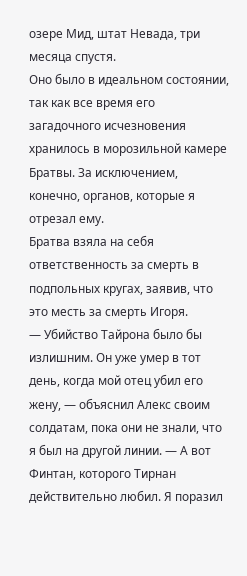озере Мид, штат Невада, три месяца спустя.
Оно было в идеальном состоянии, так как все время его загадочного исчезновения хранилось в морозильной камере Братвы. За исключением, конечно, органов, которые я отрезал ему.
Братва взяла на себя ответственность за смерть в подпольных кругах, заявив, что это месть за смерть Игоря.
— Убийство Тайрона было бы излишним. Он уже умер в тот день, когда мой отец убил его жену, — объяснил Алекс своим солдатам, пока они не знали, что я был на другой линии. — А вот Финтан, которого Тирнан действительно любил. Я поразил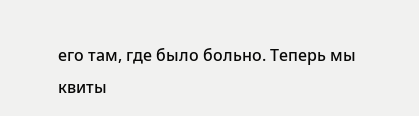его там, где было больно. Теперь мы квиты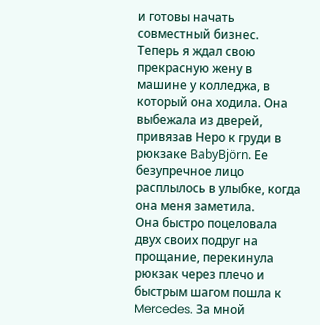и готовы начать совместный бизнес.
Теперь я ждал свою прекрасную жену в машине у колледжа, в который она ходила. Она выбежала из дверей, привязав Неро к груди в рюкзаке BabyBjörn. Ее безупречное лицо расплылось в улыбке, когда она меня заметила.
Она быстро поцеловала двух своих подруг на прощание, перекинула рюкзак через плечо и быстрым шагом пошла к Mercedes. За мной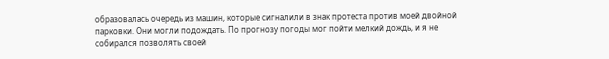образовалась очередь из машин, которые сигналили в знак протеста против моей двойной парковки. Они могли подождать. По прогнозу погоды мог пойти мелкий дождь, и я не собирался позволять своей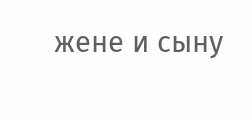жене и сыну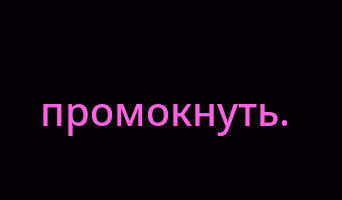промокнуть.